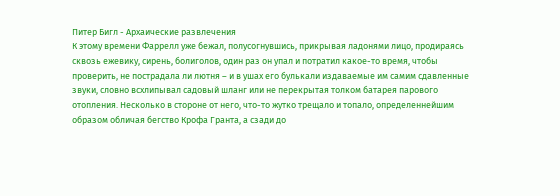Питер Бигл - Архаические развлечения
К этому времени Фаррелл уже бежал, полусогнувшись, прикрывая ладонями лицо, продираясь сквозь ежевику, сирень, болиголов, один раз он упал и потратил какое-то время, чтобы проверить, не пострадала ли лютня – и в ушах его булькали издаваемые им самим сдавленные звуки, словно всхлипывал садовый шланг или не перекрытая толком батарея парового отопления. Несколько в стороне от него, что-то жутко трещало и топало, определеннейшим образом обличая бегство Крофа Гранта, а сзади до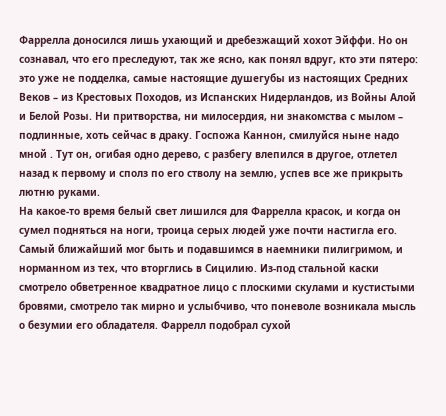Фаррелла доносился лишь ухающий и дребезжащий хохот Эйффи. Но он сознавал, что его преследуют, так же ясно, как понял вдруг, кто эти пятеро: это уже не подделка, самые настоящие душегубы из настоящих Средних Веков – из Крестовых Походов, из Испанских Нидерландов, из Войны Алой и Белой Розы. Ни притворства, ни милосердия, ни знакомства с мылом – подлинные, хоть сейчас в драку. Госпожа Каннон, смилуйся ныне надо мной . Тут он, огибая одно дерево, с разбегу влепился в другое, отлетел назад к первому и сполз по его стволу на землю, успев все же прикрыть лютню руками.
На какое-то время белый свет лишился для Фаррелла красок, и когда он сумел подняться на ноги, троица серых людей уже почти настигла его. Самый ближайший мог быть и подавшимся в наемники пилигримом, и норманном из тех, что вторглись в Сицилию. Из-под стальной каски смотрело обветренное квадратное лицо с плоскими скулами и кустистыми бровями, смотрело так мирно и услыбчиво, что поневоле возникала мысль о безумии его обладателя. Фаррелл подобрал сухой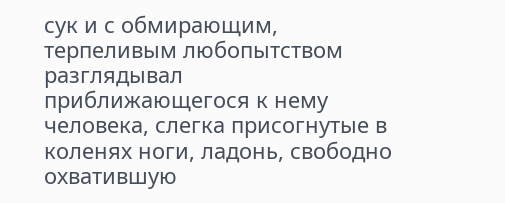сук и с обмирающим, терпеливым любопытством разглядывал приближающегося к нему человека, слегка присогнутые в коленях ноги, ладонь, свободно охватившую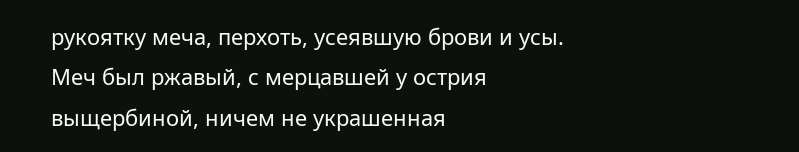рукоятку меча, перхоть, усеявшую брови и усы. Меч был ржавый, с мерцавшей у острия выщербиной, ничем не украшенная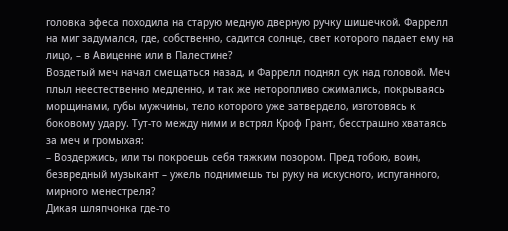головка эфеса походила на старую медную дверную ручку шишечкой. Фаррелл на миг задумался, где, собственно, садится солнце, свет которого падает ему на лицо, – в Авиценне или в Палестине?
Воздетый меч начал смещаться назад, и Фаррелл поднял сук над головой. Меч плыл неестественно медленно, и так же неторопливо сжимались, покрываясь морщинами, губы мужчины, тело которого уже затвердело, изготовясь к боковому удару. Тут-то между ними и встрял Кроф Грант, бесстрашно хватаясь за меч и громыхая:
– Воздержись, или ты покроешь себя тяжким позором. Пред тобою, воин, безвредный музыкант – ужель поднимешь ты руку на искусного, испуганного, мирного менестреля?
Дикая шляпчонка где-то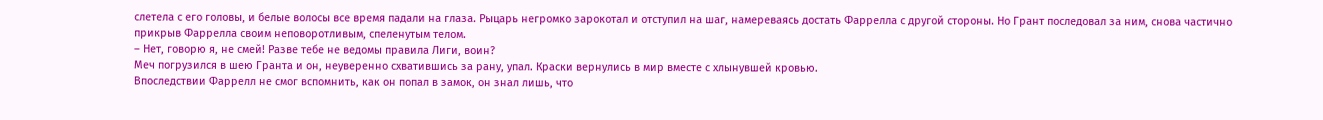слетела с его головы, и белые волосы все время падали на глаза. Рыцарь негромко зарокотал и отступил на шаг, намереваясь достать Фаррелла с другой стороны. Но Грант последовал за ним, снова частично прикрыв Фаррелла своим неповоротливым, спеленутым телом.
– Нет, говорю я, не смей! Разве тебе не ведомы правила Лиги, воин?
Меч погрузился в шею Гранта и он, неуверенно схватившись за рану, упал. Краски вернулись в мир вместе с хлынувшей кровью.
Впоследствии Фаррелл не смог вспомнить, как он попал в замок, он знал лишь, что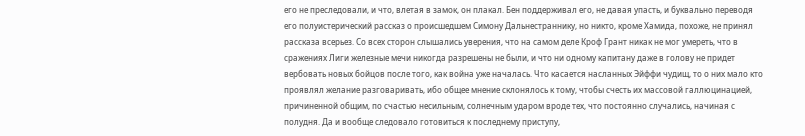его не преследовали, и что, влетая в замок, он плакал. Бен поддерживал его, не давая упасть, и буквально переводя его полуистерический рассказ о происшедшем Симону Дальнестраннику, но никто, кроме Хамида, похоже, не принял рассказа всерьез. Со всех сторон слышались уверения, что на самом деле Кроф Грант никак не мог умереть, что в сражениях Лиги железные мечи никогда разрешены не были, и что ни одному капитану даже в голову не придет вербовать новых бойцов после того, как война уже началась. Что касается насланных Эйффи чудищ, то о них мало кто проявлял желание разговаривать, ибо общее мнение склонялось к тому, чтобы счесть их массовой галлюцинацией, причиненной общим, по счастью несильным, солнечным ударом вроде тех, что постоянно случались, начиная с полудня. Да и вообще следовало готовиться к последнему приступу,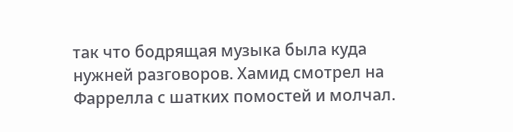так что бодрящая музыка была куда нужней разговоров. Хамид смотрел на Фаррелла с шатких помостей и молчал.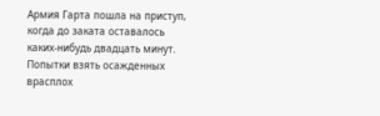Армия Гарта пошла на приступ, когда до заката оставалось каких-нибудь двадцать минут. Попытки взять осажденных врасплох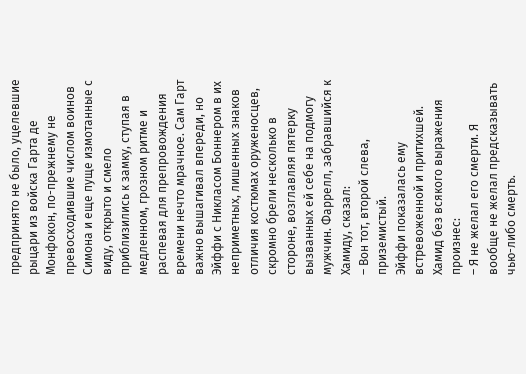предпринято не было, уцелевшие рыцари из войска Гарта де Монфокон, по-прежнему не превосходившие числом воинов Симона и еще пуще измотанные с виду, открыто и смело приблизились к замку, ступая в медленном, грозном ритме и распевая для препровождения времени нечто мрачное. Сам Гарт важно вышагивал впереди, но Эйффи с Никласом Боннером в их неприметных, лишенных знаков отличия костюмах оруженосцев, скромно брели несколько в стороне, возглавляя пятерку вызванных ей себе на подмогу мужчин. Фаррелл, забравшийся к Хамиду, сказал:
– Вон тот, второй слева, приземистый.
Эйффи показалась ему встревоженной и притихшей. Хамид без всякого выражения произнес:
– Я не желал его смерти. Я вообще не желал предсказывать чью-либо смерть.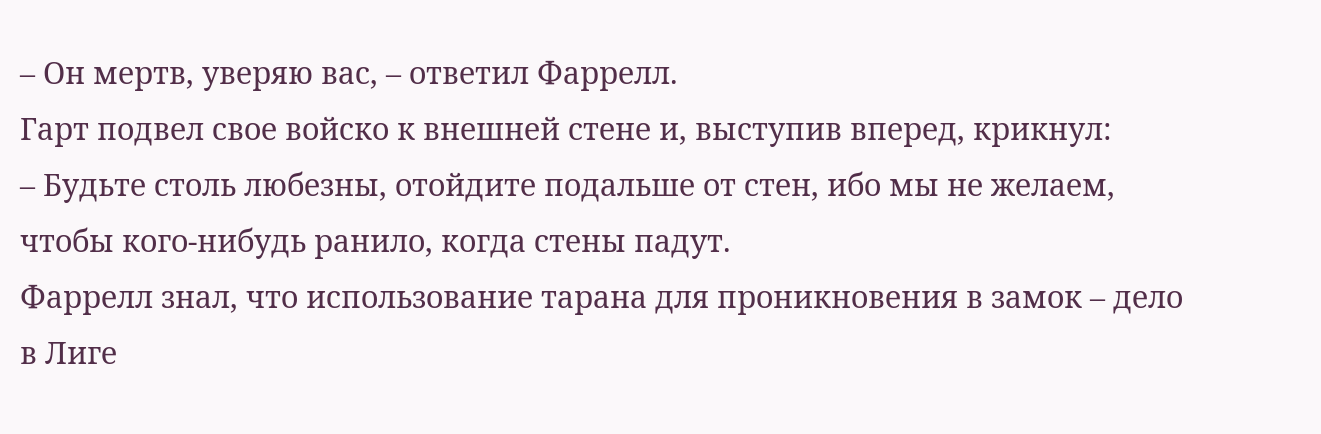– Он мертв, уверяю вас, – ответил Фаррелл.
Гарт подвел свое войско к внешней стене и, выступив вперед, крикнул:
– Будьте столь любезны, отойдите подальше от стен, ибо мы не желаем, чтобы кого-нибудь ранило, когда стены падут.
Фаррелл знал, что использование тарана для проникновения в замок – дело в Лиге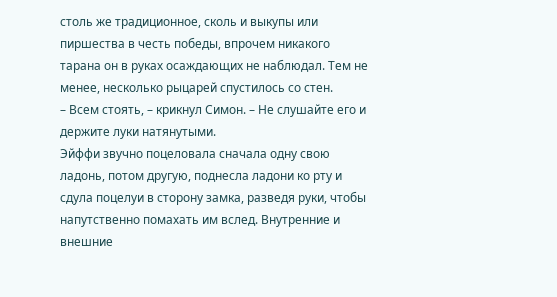столь же традиционное, сколь и выкупы или пиршества в честь победы, впрочем никакого тарана он в руках осаждающих не наблюдал. Тем не менее, несколько рыцарей спустилось со стен.
– Всем стоять, – крикнул Симон. – Не слушайте его и держите луки натянутыми.
Эйффи звучно поцеловала сначала одну свою ладонь, потом другую, поднесла ладони ко рту и сдула поцелуи в сторону замка, разведя руки, чтобы напутственно помахать им вслед. Внутренние и внешние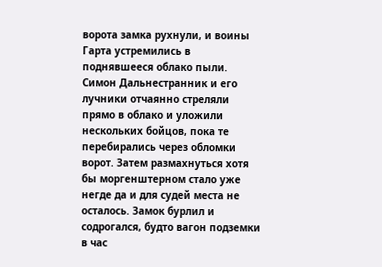ворота замка рухнули, и воины Гарта устремились в поднявшееся облако пыли.
Симон Дальнестранник и его лучники отчаянно стреляли прямо в облако и уложили нескольких бойцов, пока те перебирались через обломки ворот. Затем размахнуться хотя бы моргенштерном стало уже негде да и для судей места не осталось. Замок бурлил и содрогался, будто вагон подземки в час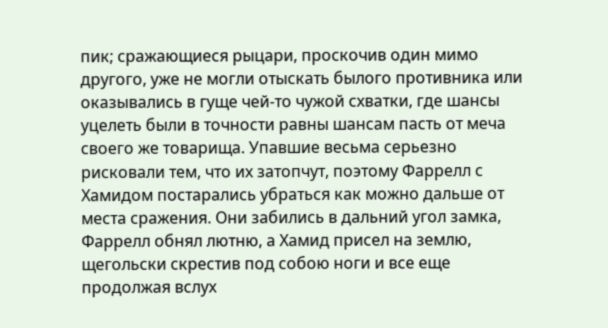пик; сражающиеся рыцари, проскочив один мимо другого, уже не могли отыскать былого противника или оказывались в гуще чей-то чужой схватки, где шансы уцелеть были в точности равны шансам пасть от меча своего же товарища. Упавшие весьма серьезно рисковали тем, что их затопчут, поэтому Фаррелл с Хамидом постарались убраться как можно дальше от места сражения. Они забились в дальний угол замка, Фаррелл обнял лютню, а Хамид присел на землю, щегольски скрестив под собою ноги и все еще продолжая вслух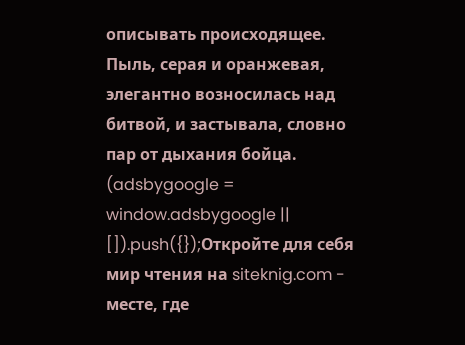описывать происходящее. Пыль, серая и оранжевая, элегантно возносилась над битвой, и застывала, словно пар от дыхания бойца.
(adsbygoogle = window.adsbygoogle || []).push({});Откройте для себя мир чтения на siteknig.com - месте, где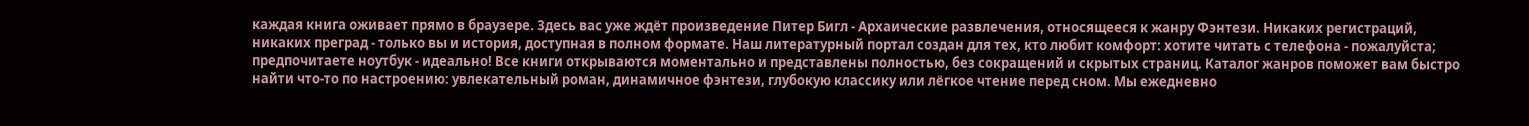каждая книга оживает прямо в браузере. Здесь вас уже ждёт произведение Питер Бигл - Архаические развлечения, относящееся к жанру Фэнтези. Никаких регистраций, никаких преград - только вы и история, доступная в полном формате. Наш литературный портал создан для тех, кто любит комфорт: хотите читать с телефона - пожалуйста; предпочитаете ноутбук - идеально! Все книги открываются моментально и представлены полностью, без сокращений и скрытых страниц. Каталог жанров поможет вам быстро найти что-то по настроению: увлекательный роман, динамичное фэнтези, глубокую классику или лёгкое чтение перед сном. Мы ежедневно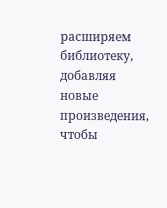расширяем библиотеку, добавляя новые произведения, чтобы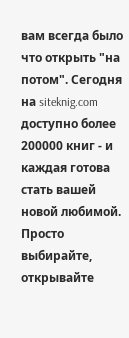вам всегда было что открыть "на потом". Сегодня на siteknig.com доступно более 200000 книг - и каждая готова стать вашей новой любимой. Просто выбирайте, открывайте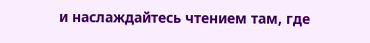и наслаждайтесь чтением там, где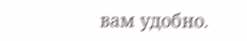вам удобно.